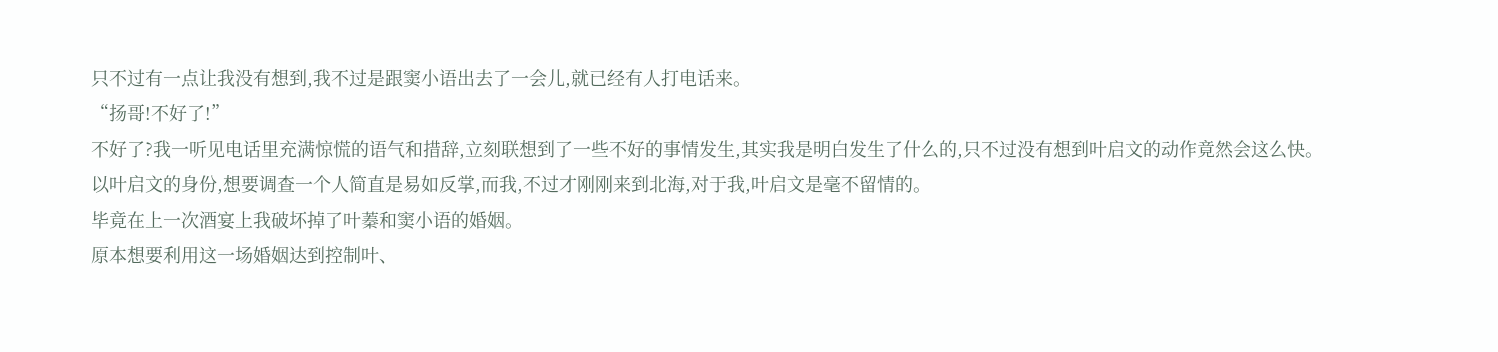只不过有一点让我没有想到,我不过是跟窦小语出去了一会儿,就已经有人打电话来。
“扬哥!不好了!”
不好了?我一听见电话里充满惊慌的语气和措辞,立刻联想到了一些不好的事情发生,其实我是明白发生了什么的,只不过没有想到叶启文的动作竟然会这么快。
以叶启文的身份,想要调查一个人简直是易如反掌,而我,不过才刚刚来到北海,对于我,叶启文是毫不留情的。
毕竟在上一次酒宴上我破坏掉了叶蓁和窦小语的婚姻。
原本想要利用这一场婚姻达到控制叶、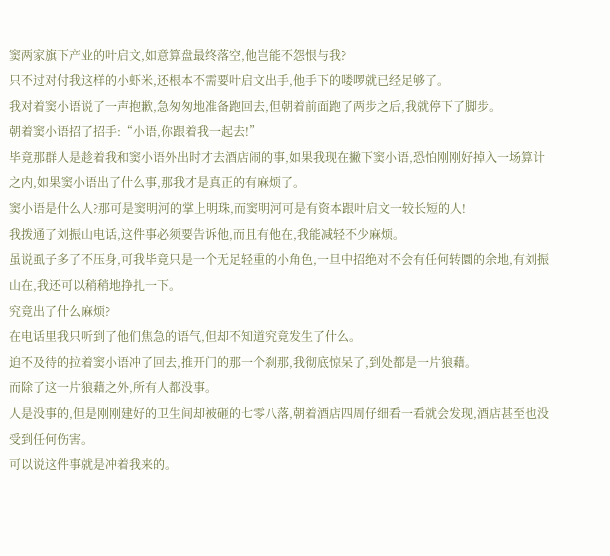窦两家旗下产业的叶启文,如意算盘最终落空,他岂能不怨恨与我?
只不过对付我这样的小虾米,还根本不需要叶启文出手,他手下的喽啰就已经足够了。
我对着窦小语说了一声抱歉,急匆匆地准备跑回去,但朝着前面跑了两步之后,我就停下了脚步。
朝着窦小语招了招手:“小语,你跟着我一起去!”
毕竟那群人是趁着我和窦小语外出时才去酒店闹的事,如果我现在撇下窦小语,恐怕刚刚好掉入一场算计之内,如果窦小语出了什么事,那我才是真正的有麻烦了。
窦小语是什么人?那可是窦明河的掌上明珠,而窦明河可是有资本跟叶启文一较长短的人!
我拨通了刘振山电话,这件事必须要告诉他,而且有他在,我能减轻不少麻烦。
虽说虱子多了不压身,可我毕竟只是一个无足轻重的小角色,一旦中招绝对不会有任何转圜的余地,有刘振山在,我还可以稍稍地挣扎一下。
究竟出了什么麻烦?
在电话里我只听到了他们焦急的语气,但却不知道究竟发生了什么。
迫不及待的拉着窦小语冲了回去,推开门的那一个刹那,我彻底惊呆了,到处都是一片狼藉。
而除了这一片狼藉之外,所有人都没事。
人是没事的,但是刚刚建好的卫生间却被砸的七零八落,朝着酒店四周仔细看一看就会发现,酒店甚至也没受到任何伤害。
可以说这件事就是冲着我来的。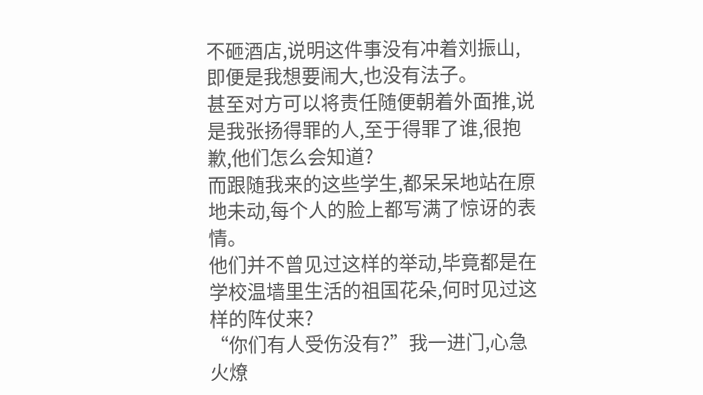不砸酒店,说明这件事没有冲着刘振山,即便是我想要闹大,也没有法子。
甚至对方可以将责任随便朝着外面推,说是我张扬得罪的人,至于得罪了谁,很抱歉,他们怎么会知道?
而跟随我来的这些学生,都呆呆地站在原地未动,每个人的脸上都写满了惊讶的表情。
他们并不曾见过这样的举动,毕竟都是在学校温墙里生活的祖国花朵,何时见过这样的阵仗来?
“你们有人受伤没有?”我一进门,心急火燎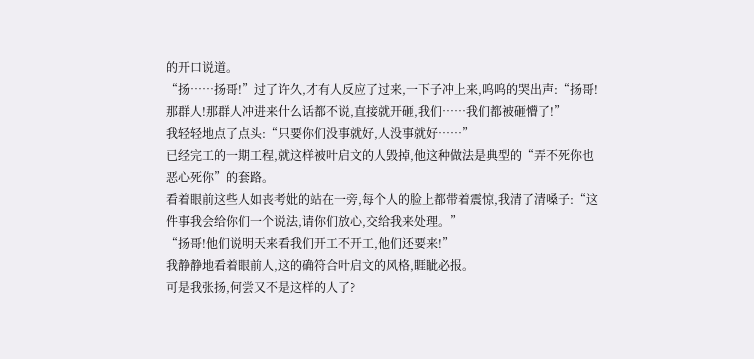的开口说道。
“扬……扬哥!”过了许久,才有人反应了过来,一下子冲上来,呜呜的哭出声:“扬哥!那群人!那群人冲进来什么话都不说,直接就开砸,我们……我们都被砸懵了!”
我轻轻地点了点头:“只要你们没事就好,人没事就好……”
已经完工的一期工程,就这样被叶启文的人毁掉,他这种做法是典型的“弄不死你也恶心死你”的套路。
看着眼前这些人如丧考妣的站在一旁,每个人的脸上都带着震惊,我清了清嗓子:“这件事我会给你们一个说法,请你们放心,交给我来处理。”
“扬哥!他们说明天来看我们开工不开工,他们还要来!”
我静静地看着眼前人,这的确符合叶启文的风格,睚眦必报。
可是我张扬,何尝又不是这样的人了?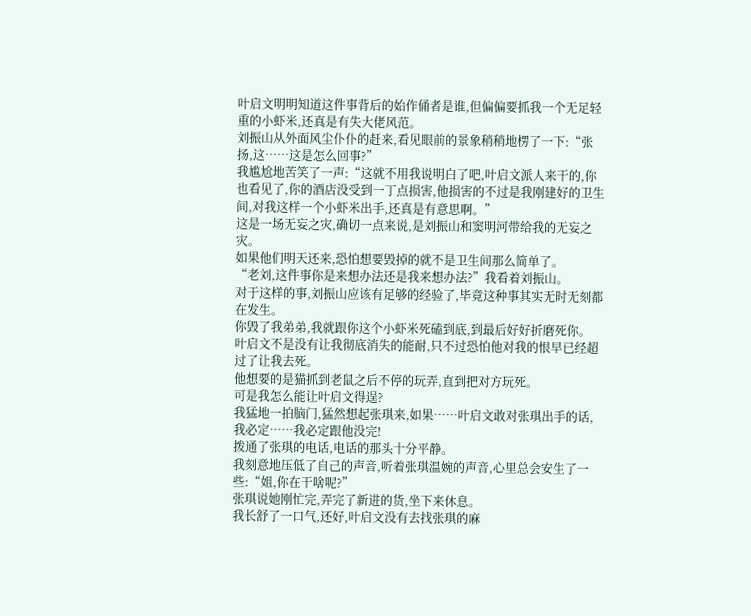叶启文明明知道这件事背后的始作俑者是谁,但偏偏要抓我一个无足轻重的小虾米,还真是有失大佬风范。
刘振山从外面风尘仆仆的赶来,看见眼前的景象稍稍地楞了一下:“张扬,这……这是怎么回事?”
我尴尬地苦笑了一声:“这就不用我说明白了吧,叶启文派人来干的,你也看见了,你的酒店没受到一丁点损害,他损害的不过是我刚建好的卫生间,对我这样一个小虾米出手,还真是有意思啊。”
这是一场无妄之灾,确切一点来说,是刘振山和窦明河带给我的无妄之灾。
如果他们明天还来,恐怕想要毁掉的就不是卫生间那么简单了。
“老刘,这件事你是来想办法还是我来想办法?”我看着刘振山。
对于这样的事,刘振山应该有足够的经验了,毕竟这种事其实无时无刻都在发生。
你毁了我弟弟,我就跟你这个小虾米死磕到底,到最后好好折磨死你。
叶启文不是没有让我彻底消失的能耐,只不过恐怕他对我的恨早已经超过了让我去死。
他想要的是猫抓到老鼠之后不停的玩弄,直到把对方玩死。
可是我怎么能让叶启文得逞?
我猛地一拍脑门,猛然想起张琪来,如果……叶启文敢对张琪出手的话,我必定……我必定跟他没完!
拨通了张琪的电话,电话的那头十分平静。
我刻意地压低了自己的声音,听着张琪温婉的声音,心里总会安生了一些:“姐,你在干啥呢?”
张琪说她刚忙完,弄完了新进的货,坐下来休息。
我长舒了一口气,还好,叶启文没有去找张琪的麻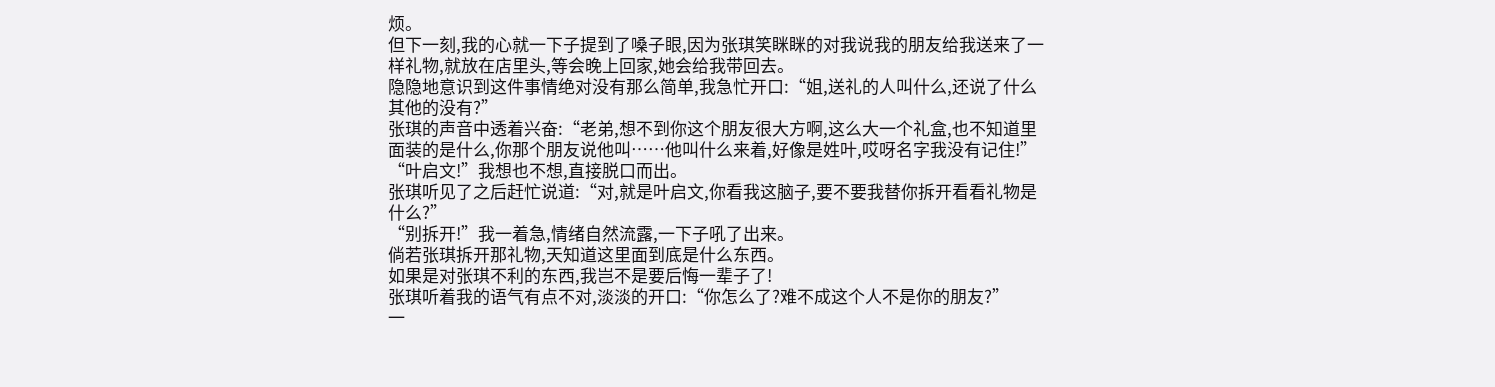烦。
但下一刻,我的心就一下子提到了嗓子眼,因为张琪笑眯眯的对我说我的朋友给我送来了一样礼物,就放在店里头,等会晚上回家,她会给我带回去。
隐隐地意识到这件事情绝对没有那么简单,我急忙开口:“姐,送礼的人叫什么,还说了什么其他的没有?”
张琪的声音中透着兴奋:“老弟,想不到你这个朋友很大方啊,这么大一个礼盒,也不知道里面装的是什么,你那个朋友说他叫……他叫什么来着,好像是姓叶,哎呀名字我没有记住!”
“叶启文!”我想也不想,直接脱口而出。
张琪听见了之后赶忙说道:“对,就是叶启文,你看我这脑子,要不要我替你拆开看看礼物是什么?”
“别拆开!”我一着急,情绪自然流露,一下子吼了出来。
倘若张琪拆开那礼物,天知道这里面到底是什么东西。
如果是对张琪不利的东西,我岂不是要后悔一辈子了!
张琪听着我的语气有点不对,淡淡的开口:“你怎么了?难不成这个人不是你的朋友?”
一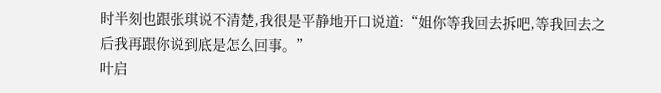时半刻也跟张琪说不清楚,我很是平静地开口说道:“姐你等我回去拆吧,等我回去之后我再跟你说到底是怎么回事。”
叶启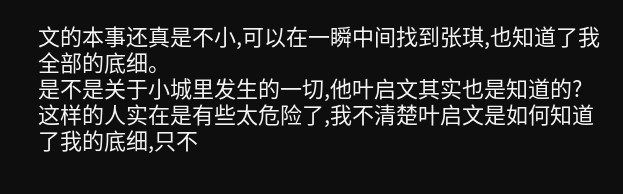文的本事还真是不小,可以在一瞬中间找到张琪,也知道了我全部的底细。
是不是关于小城里发生的一切,他叶启文其实也是知道的?
这样的人实在是有些太危险了,我不清楚叶启文是如何知道了我的底细,只不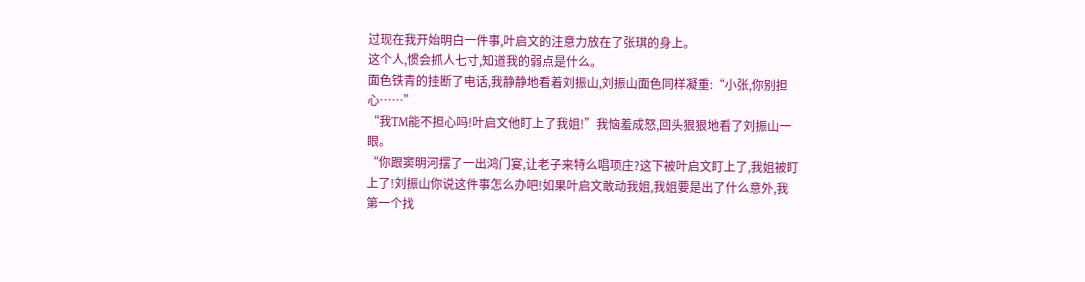过现在我开始明白一件事,叶启文的注意力放在了张琪的身上。
这个人,惯会抓人七寸,知道我的弱点是什么。
面色铁青的挂断了电话,我静静地看着刘振山,刘振山面色同样凝重:“小张,你别担心……”
“我TM能不担心吗!叶启文他盯上了我姐!”我恼羞成怒,回头狠狠地看了刘振山一眼。
“你跟窦明河摆了一出鸿门宴,让老子来特么唱项庄?这下被叶启文盯上了,我姐被盯上了!刘振山你说这件事怎么办吧!如果叶启文敢动我姐,我姐要是出了什么意外,我第一个找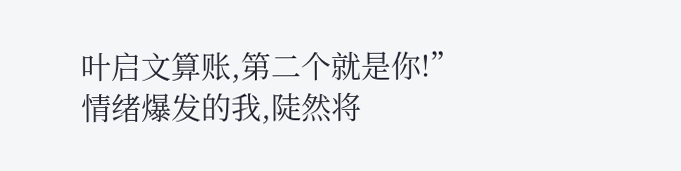叶启文算账,第二个就是你!”
情绪爆发的我,陡然将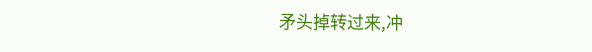矛头掉转过来,冲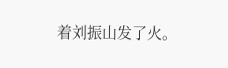着刘振山发了火。